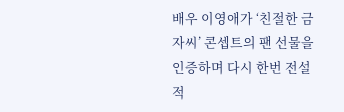배우 이영애가 ‘친절한 금자씨’ 콘셉트의 팬 선물을 인증하며 다시 한번 전설적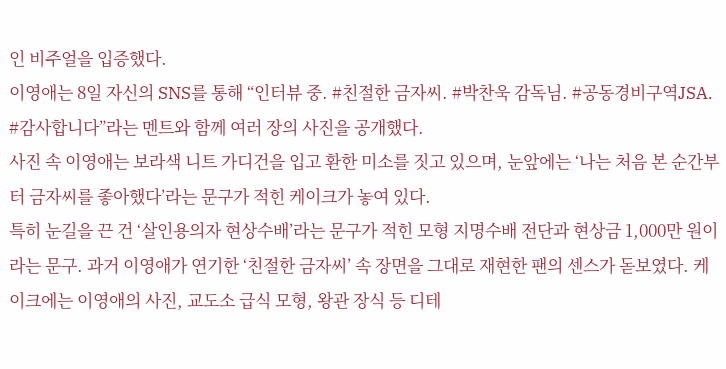인 비주얼을 입증했다.
이영애는 8일 자신의 SNS를 통해 “인터뷰 중. #친절한 금자씨. #박찬욱 감독님. #공동경비구역JSA. #감사합니다”라는 멘트와 함께 여러 장의 사진을 공개했다.
사진 속 이영애는 보라색 니트 가디건을 입고 환한 미소를 짓고 있으며, 눈앞에는 ‘나는 처음 본 순간부터 금자씨를 좋아했다’라는 문구가 적힌 케이크가 놓여 있다.
특히 눈길을 끈 건 ‘살인용의자 현상수배’라는 문구가 적힌 모형 지명수배 전단과 현상금 1,000만 원이라는 문구. 과거 이영애가 연기한 ‘친절한 금자씨’ 속 장면을 그대로 재현한 팬의 센스가 돋보였다. 케이크에는 이영애의 사진, 교도소 급식 모형, 왕관 장식 등 디테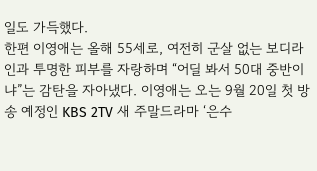일도 가득했다.
한편 이영애는 올해 55세로, 여전히 군살 없는 보디라인과 투명한 피부를 자랑하며 “어딜 봐서 50대 중반이냐”는 감탄을 자아냈다. 이영애는 오는 9월 20일 첫 방송 예정인 KBS 2TV 새 주말드라마 ‘은수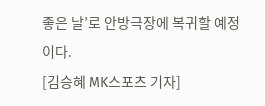좋은 날’로 안방극장에 복귀할 예정이다.
[김승혜 MK스포츠 기자]